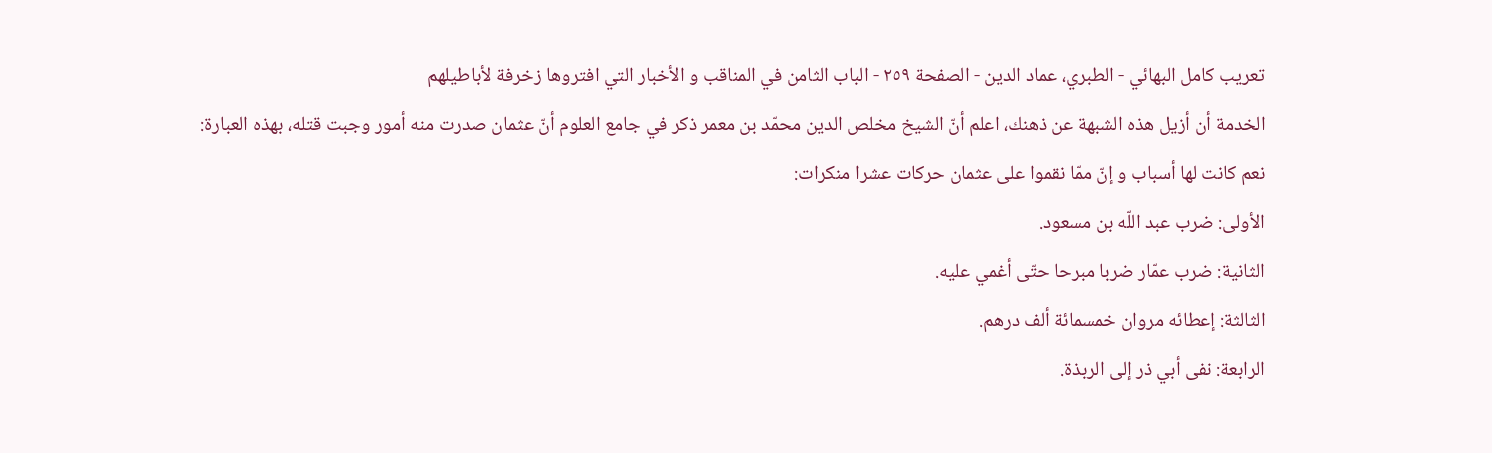تعريب كامل البهائي - الطبري، عماد الدين - الصفحة ٢٥٩ - الباب الثامن في المناقب و الأخبار التي افتروها زخرفة لأباطيلهم
الخدمة أن أزيل هذه الشبهة عن ذهنك، اعلم أنّ الشيخ مخلص الدين محمّد بن معمر ذكر في جامع العلوم أنّ عثمان صدرت منه أمور وجبت قتله، بهذه العبارة:
نعم كانت لها أسباب و إنّ ممّا نقموا على عثمان حركات عشرا منكرات:
الأولى: ضرب عبد اللّه بن مسعود.
الثانية: ضرب عمّار ضربا مبرحا حتّى أغمي عليه.
الثالثة: إعطائه مروان خمسمائة ألف درهم.
الرابعة: نفى أبي ذر إلى الربذة.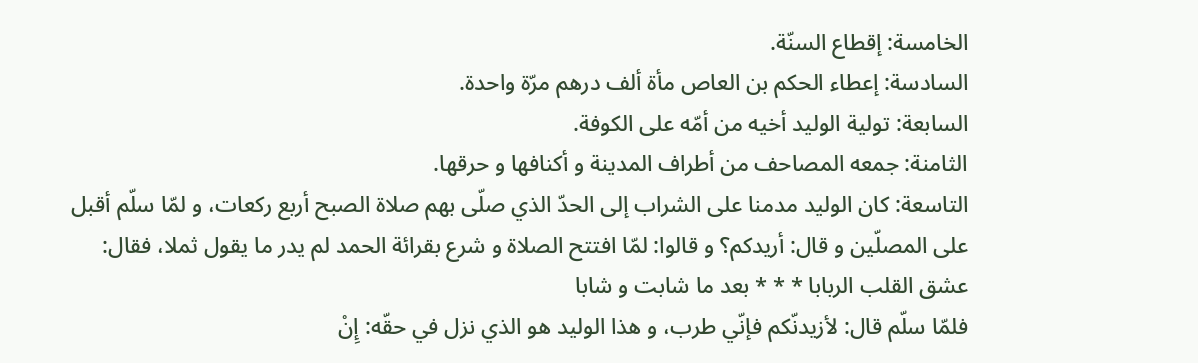الخامسة: إقطاع السنّة.
السادسة: إعطاء الحكم بن العاص مأة ألف درهم مرّة واحدة.
السابعة: تولية الوليد أخيه من أمّه على الكوفة.
الثامنة: جمعه المصاحف من أطراف المدينة و أكنافها و حرقها.
التاسعة: كان الوليد مدمنا على الشراب إلى الحدّ الذي صلّى بهم صلاة الصبح أربع ركعات، و لمّا سلّم أقبل على المصلّين و قال: أريدكم؟ و قالوا: لمّا افتتح الصلاة و شرع بقرائة الحمد لم يدر ما يقول ثملا، فقال:
عشق القلب الربابا * * * بعد ما شابت و شابا
فلمّا سلّم قال: لأزيدنّكم فإنّي طرب، و هذا الوليد هو الذي نزل في حقّه: إِنْ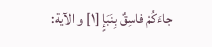جاءَكُمْ فاسِقٌ بِنَبَإٍ [١] و الآية: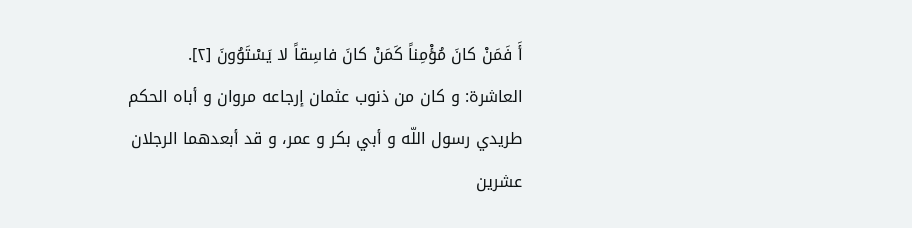أَ فَمَنْ كانَ مُؤْمِناً كَمَنْ كانَ فاسِقاً لا يَسْتَوُونَ [٢].
العاشرة: و كان من ذنوب عثمان إرجاعه مروان و أباه الحكم طريدي رسول اللّه و أبي بكر و عمر، و قد أبعدهما الرجلان عشرين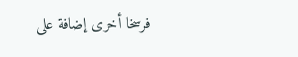فرسخا أخرى إضافة على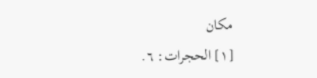مكان
[١] الحجرات: ٦.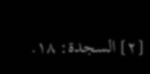[٢] السجدة: ١٨.